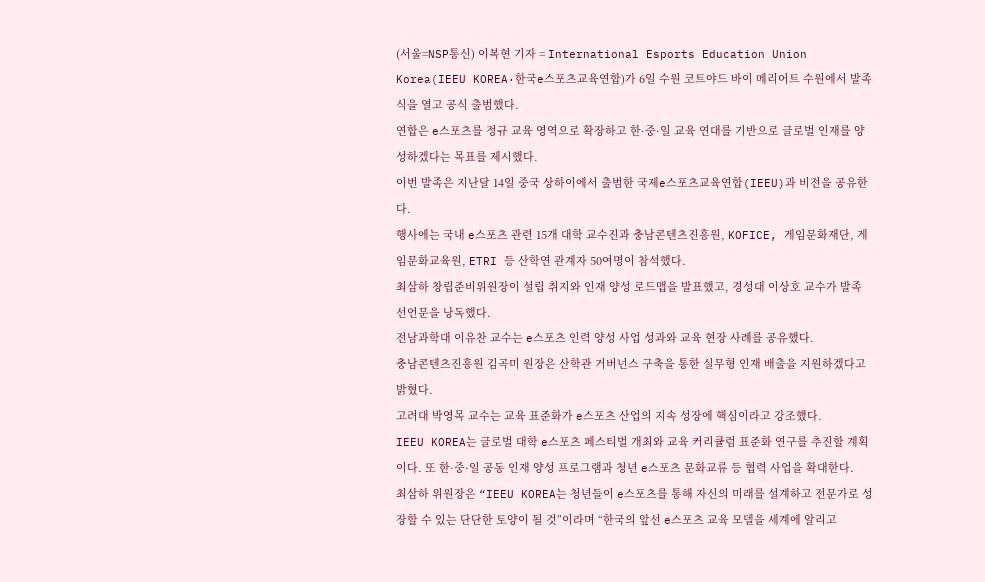(서울=NSP통신) 이복현 기자 = International Esports Education Union Korea(IEEU KOREA·한국e스포츠교육연합)가 6일 수원 코트야드 바이 메리어트 수원에서 발족식을 열고 공식 출범했다.
연합은 e스포츠를 정규 교육 영역으로 확장하고 한·중·일 교육 연대를 기반으로 글로벌 인재를 양성하겠다는 목표를 제시했다.
이번 발족은 지난달 14일 중국 상하이에서 출범한 국제e스포츠교육연합(IEEU)과 비전을 공유한다.
행사에는 국내 e스포츠 관련 15개 대학 교수진과 충남콘텐츠진흥원, KOFICE, 게임문화재단, 게임문화교육원, ETRI 등 산학연 관계자 50여명이 참석했다.
최삼하 창립준비위원장이 설립 취지와 인재 양성 로드맵을 발표했고, 경성대 이상호 교수가 발족 선언문을 낭독했다.
전남과학대 이유찬 교수는 e스포츠 인력 양성 사업 성과와 교육 현장 사례를 공유했다.
충남콘텐츠진흥원 김곡미 원장은 산학관 거버넌스 구축을 통한 실무형 인재 배출을 지원하겠다고 밝혔다.
고려대 박영목 교수는 교육 표준화가 e스포츠 산업의 지속 성장에 핵심이라고 강조했다.
IEEU KOREA는 글로벌 대학 e스포츠 페스티벌 개최와 교육 커리큘럼 표준화 연구를 추진할 계획이다. 또 한·중·일 공동 인재 양성 프로그램과 청년 e스포츠 문화교류 등 협력 사업을 확대한다.
최삼하 위원장은 “IEEU KOREA는 청년들이 e스포츠를 통해 자신의 미래를 설계하고 전문가로 성장할 수 있는 단단한 토양이 될 것”이라며 “한국의 앞선 e스포츠 교육 모델을 세계에 알리고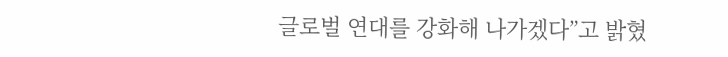글로벌 연대를 강화해 나가겠다”고 밝혔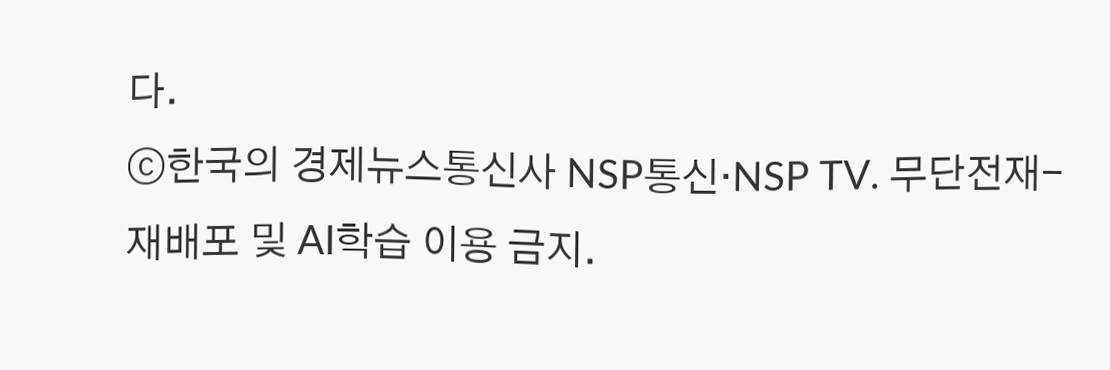다.
ⓒ한국의 경제뉴스통신사 NSP통신·NSP TV. 무단전재-재배포 및 AI학습 이용 금지.